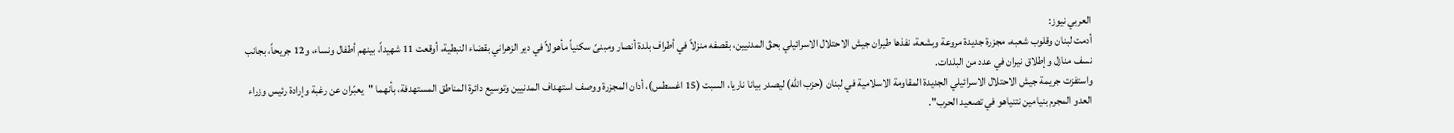العربي نيوز:
أدمت لبنان وقلوب شعبه، مجزرة جديدة مروعة وبشعة، نفذها طيران جيش الاحتلال الاسرائيلي بحقّ المدنيين، بقصفه منزلاً في أطراف بلدة أنصار ومبنىً سكنياً مأهولاً في دير الزهراني بقضاء النبطية، أوقعت 11 شهيداً، بينهم أطفال ونساء، و12 جريحاً، بجانب نسف منازل وإطلاق نيران في عدد من البلدات.
واستفزت جريمة جيش الاحتلال الاسرائيلي الجديدة المقاومة الاسلامية في لبنان (حزب الله) ليصدر بيانا ناريا، السبت (15 اغسطس)، أدان المجزرة ووصف استهداف المدنيين وتوسيع دائرة المناطق المستهدفة، بأنهما "يعبّران عن رغبة وإرادة رئيس وزراء العدو المجرم بنيامين نتنياهو في تصعيد الحرب".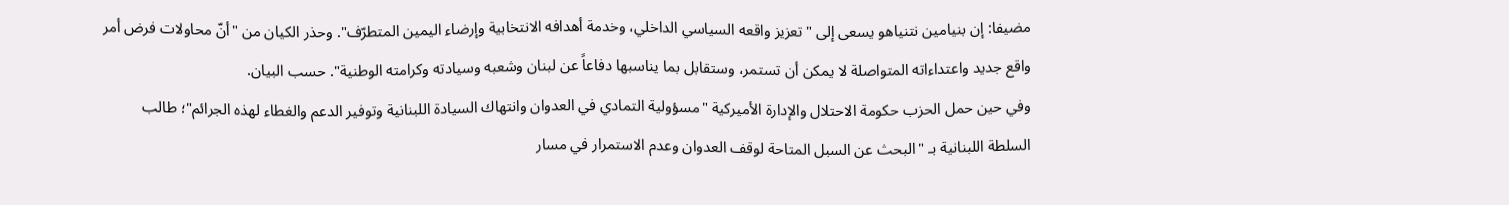مضيفا: إن بنيامين نتنياهو يسعى إلى "تعزيز واقعه السياسي الداخلي، وخدمة أهدافه الانتخابية وإرضاء اليمين المتطرّف". وحذر الكيان من "أنّ محاولات فرض أمر واقع جديد واعتداءاته المتواصلة لا يمكن أن تستمر، وستقابل بما يناسبها دفاعاً عن لبنان وشعبه وسيادته وكرامته الوطنية". حسب البيان.
وفي حين حمل الحزب حكومة الاحتلال والإدارة الأميركية "مسؤولية التمادي في العدوان وانتهاك السيادة اللبنانية وتوفير الدعم والغطاء لهذه الجرائم"؛ طالب السلطة اللبنانية بـ "البحث عن السبل المتاحة لوقف العدوان وعدم الاستمرار في مسار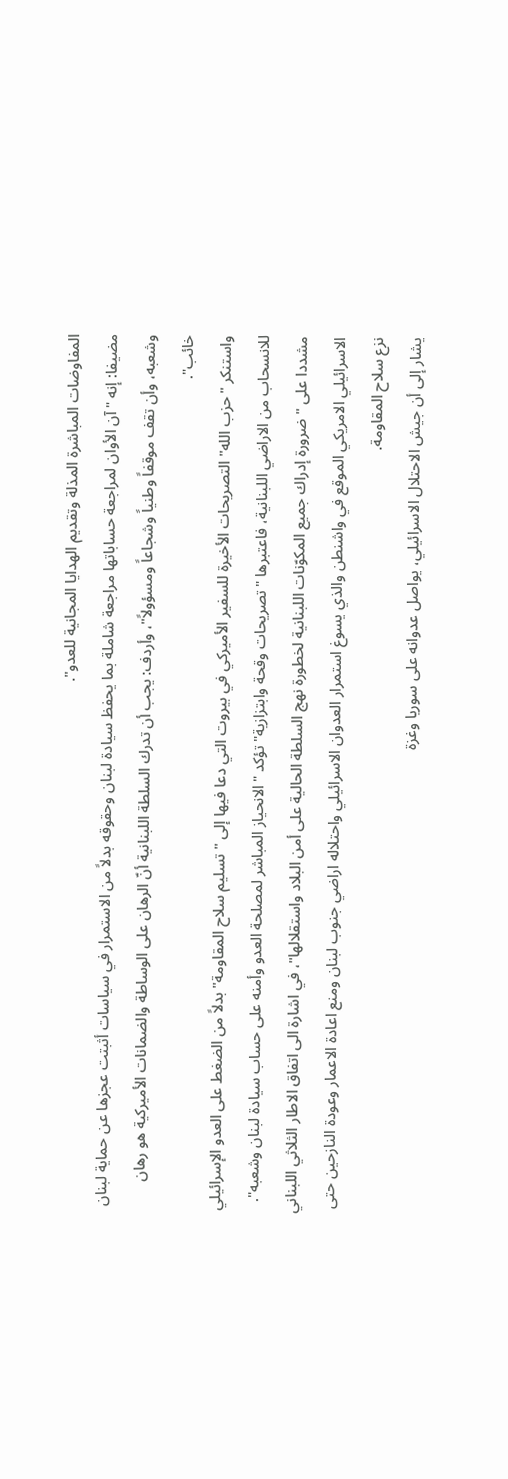المفاوضات المباشرة المذلة وتقديم الهدايا المجانية للعدو".
مضيفا: إنه "آن الأوان لمراجعة حساباتها مراجعة شاملة بما يحفظ سيادة لبنان وحقوقه بدلاً من الاستمرار في سياسات أثبتت عجزها عن حماية لبنان وشعبه، وأن تقف موقفاً وطنياً وشجاعاً ومسؤولاً"، وأردف: يجب أن تدرك السلطة اللبنانية أنّ الرهان على الوساطة والضمانات الأميركية هو رهان خائب".
واستنكر "حزب الله" التصريحات الأخيرة للسفير الأميركي في بيروت التي دعا فيها إلى "تسليم سلاح المقاومة" بدلاً من الضغط على العدو الإسرائيلي للانسحاب من الاراضي اللبنانية، فاعتبرها "تصريحات وقحة وابتزازية" تؤكد "الانحياز المباشر لمصلحة العدو وأمنه على حساب سيادة لبنان وشعبه".
مشددا على "ضرورة إدراك جميع المكوّنات اللبنانية لخطورة نهج السلطة الحالية على أمن البلاد واستقلالها"، في اشارة الى اتفاق الاطار الثلاثي اللبناني الاسرائيلي الامريكي الموقع في واشنطن والذي يسوغ استمرار العدوان الاسرائيلي واحتلاله اراضي جنوب لبنان ومنع اعادة الاعمار وعودة النازحين حتى نزع سلاح المقاومة.
يشار إلى أن جيش الاحتلال الاسرائيلي، يواصل عدوانه على سوريا وغزة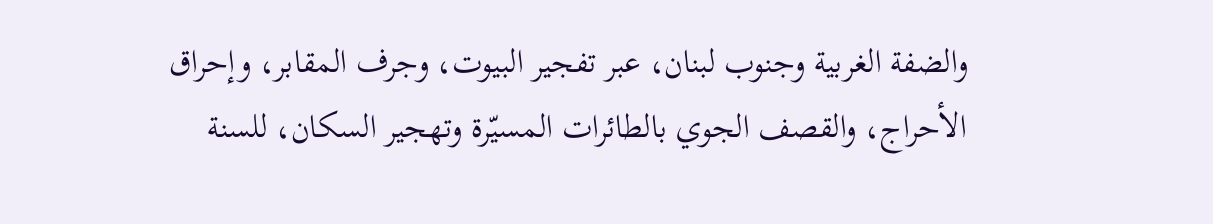والضفة الغربية وجنوب لبنان، عبر تفجير البيوت، وجرف المقابر، وإحراق الأحراج، والقصف الجوي بالطائرات المسيّرة وتهجير السكان، للسنة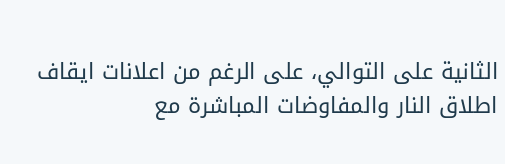الثانية على التوالي، على الرغم من اعلانات ايقاف اطلاق النار والمفاوضات المباشرة مع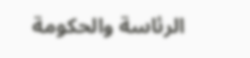الرئاسة والحكومة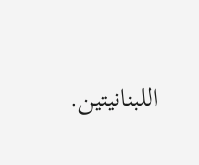اللبنانيتين.